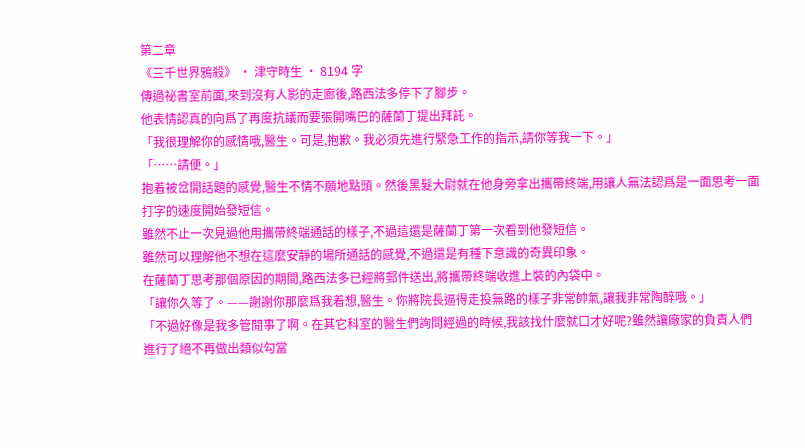第二章
《三千世界鴉殺》 · 津守時生 · 8194 字
傳過祕書室前面,來到沒有人影的走廊後,路西法多停下了腳步。
他表情認真的向爲了再度抗議而要張開嘴巴的薩蘭丁提出拜託。
「我很理解你的感情哦,醫生。可是,抱歉。我必須先進行緊急工作的指示,請你等我一下。」
「……請便。」
抱着被岔開話題的感覺,醫生不情不願地點頭。然後黑髮大尉就在他身旁拿出攜帶終端,用讓人無法認爲是一面思考一面打字的速度開始發短信。
雖然不止一次見過他用攜帶終端通話的樣子,不過這還是薩蘭丁第一次看到他發短信。
雖然可以理解他不想在這麼安靜的場所通話的感覺,不過還是有種下意識的奇異印象。
在薩蘭丁思考那個原因的期間,路西法多已經將郵件送出,將攜帶終端收進上裝的內袋中。
「讓你久等了。——謝謝你那麼爲我着想,醫生。你將院長逼得走投無路的樣子非常帥氣,讓我非常陶醉哦。」
「不過好像是我多管閒事了啊。在其它科室的醫生們詢問經過的時候,我該找什麼就口才好呢?雖然讓廠家的負責人們進行了絕不再做出類似勾當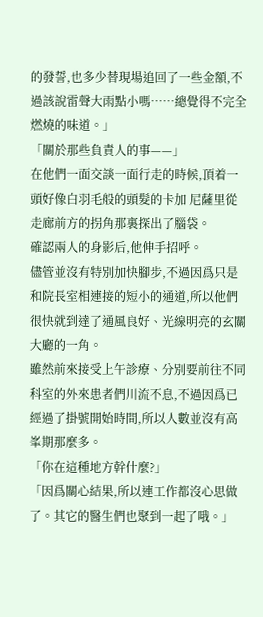的發誓,也多少替現場追回了一些金額,不過該說雷聲大雨點小嗎……總覺得不完全燃燒的味道。」
「關於那些負責人的事——」
在他們一面交談一面行走的時候,頂着一頭好像白羽毛般的頭髮的卡加 尼薩里從走廊前方的拐角那裏探出了腦袋。
確認兩人的身影后,他伸手招呼。
儘管並沒有特別加快腳步,不過因爲只是和院長室相連接的短小的通道,所以他們很快就到達了通風良好、光線明亮的玄關大廳的一角。
雖然前來接受上午診療、分別要前往不同科室的外來患者們川流不息,不過因爲已經過了掛號開始時間,所以人數並沒有高峯期那麼多。
「你在這種地方幹什麼?」
「因爲關心結果,所以連工作都沒心思做了。其它的醫生們也聚到一起了哦。」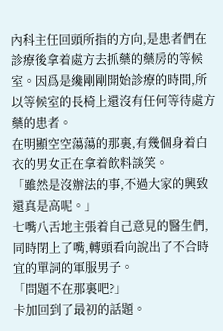內科主任回頭所指的方向,是患者們在診療後拿着處方去抓藥的藥房的等候室。因爲是纔剛剛開始診療的時間,所以等候室的長椅上還沒有任何等待處方藥的患者。
在明顯空空蕩蕩的那裏,有幾個身着白衣的男女正在拿着飲料談笑。
「雖然是沒辦法的事,不過大家的興致還真是高呢。」
七嘴八舌地主張着自己意見的醫生們,同時閉上了嘴,轉頭看向說出了不合時宜的單詞的軍服男子。
「問題不在那裏吧?」
卡加回到了最初的話題。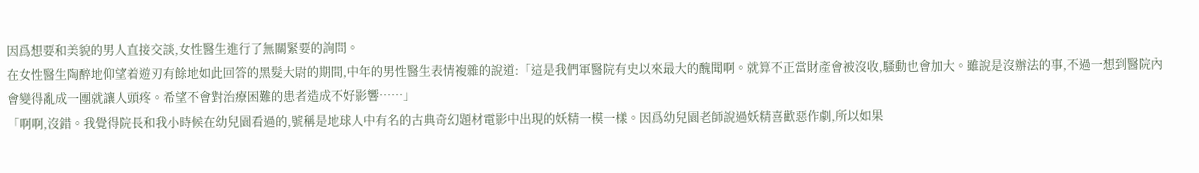因爲想要和美貌的男人直接交談,女性醫生進行了無關緊要的詢問。
在女性醫生陶醉地仰望着遊刃有餘地如此回答的黑髮大尉的期間,中年的男性醫生表情複雜的說道:「這是我們軍醫院有史以來最大的醜聞啊。就算不正當財產會被沒收,騷動也會加大。雖說是沒辦法的事,不過一想到醫院內會變得亂成一團就讓人頭疼。希望不會對治療困難的患者造成不好影響……」
「啊啊,沒錯。我覺得院長和我小時候在幼兒園看過的,號稱是地球人中有名的古典奇幻題材電影中出現的妖精一模一樣。因爲幼兒園老師說過妖精喜歡惡作劇,所以如果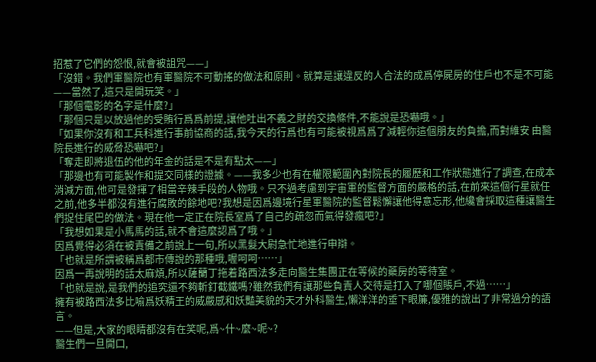招惹了它們的怨恨,就會被詛咒——」
「沒錯。我們軍醫院也有軍醫院不可動搖的做法和原則。就算是讓違反的人合法的成爲停屍房的住戶也不是不可能——當然了,這只是開玩笑。」
「那個電影的名字是什麼?」
「那個只是以放過他的受賄行爲爲前提,讓他吐出不義之財的交換條件,不能說是恐嚇哦。」
「如果你沒有和工兵科進行事前協商的話,我今天的行爲也有可能被視爲爲了減輕你這個朋友的負擔,而對維安 由醫院長進行的威脅恐嚇吧?」
「奪走即將退伍的他的年金的話是不是有點太——」
「那邊也有可能製作和提交同樣的證據。——我多少也有在權限範圍內對院長的履歷和工作狀態進行了調查,在成本消減方面,他可是發揮了相當辛辣手段的人物哦。只不過考慮到宇宙軍的監督方面的嚴格的話,在前來這個行星就任之前,他多半都沒有進行腐敗的餘地吧?我想是因爲邊境行星軍醫院的監督鬆懈讓他得意忘形,他纔會採取這種讓醫生們捉住尾巴的做法。現在他一定正在院長室爲了自己的疏忽而氣得發瘋吧?」
「我想如果是小馬馬的話,就不會這麼認爲了哦。」
因爲覺得必須在被責備之前說上一句,所以黑髮大尉急忙地進行申辯。
「也就是所謂被稱爲都市傳說的那種哦,喔呵呵……」
因爲一再說明的話太麻煩,所以薩蘭丁拖着路西法多走向醫生集團正在等候的藥房的等待室。
「也就是說,是我們的追究還不夠斬釘截鐵嗎?雖然我們有讓那些負責人交待是打入了哪個賬戶,不過……」
擁有被路西法多比喻爲妖精王的威嚴感和妖豔美貌的天才外科醫生,懶洋洋的垂下眼簾,優雅的說出了非常過分的語言。
——但是,大家的眼睛都沒有在笑呢,爲~什~麼~呢~?
醫生們一旦開口,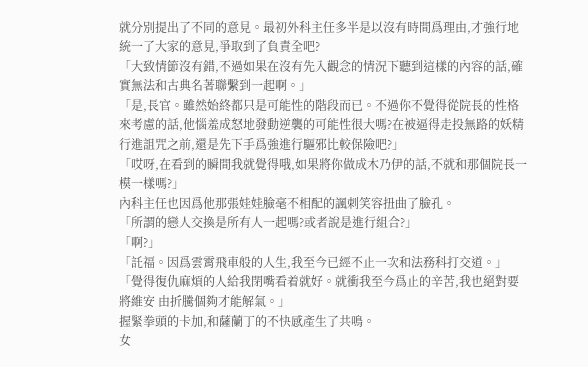就分別提出了不同的意見。最初外科主任多半是以沒有時間爲理由,才強行地統一了大家的意見,爭取到了負責全吧?
「大致情節沒有錯,不過如果在沒有先入觀念的情況下聽到這樣的內容的話,確實無法和古典名著聯繫到一起啊。」
「是,長官。雖然始終都只是可能性的階段而已。不過你不覺得從院長的性格來考慮的話,他惱羞成怒地發動逆襲的可能性很大嗎?在被逼得走投無路的妖精行進詛咒之前,還是先下手爲強進行驅邪比較保險吧?」
「哎呀,在看到的瞬間我就覺得哦,如果將你做成木乃伊的話,不就和那個院長一模一樣嗎?」
內科主任也因爲他那張娃娃臉毫不相配的諷刺笑容扭曲了臉孔。
「所謂的戀人交換是所有人一起嗎?或者說是進行組合?」
「啊?」
「託福。因爲雲霄飛車般的人生,我至今已經不止一次和法務科打交道。」
「覺得復仇麻煩的人給我閉嘴看着就好。就衝我至今爲止的辛苦,我也絕對要將維安 由折騰個夠才能解氣。」
握緊拳頭的卡加,和薩蘭丁的不快感產生了共鳴。
女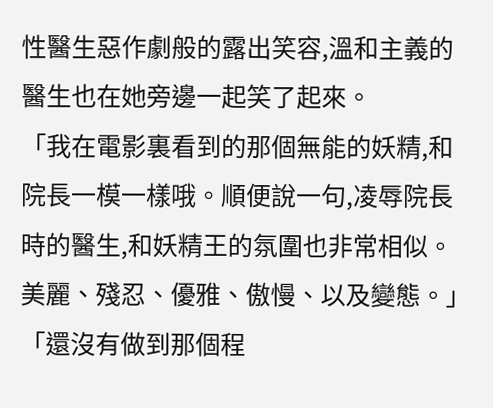性醫生惡作劇般的露出笑容,溫和主義的醫生也在她旁邊一起笑了起來。
「我在電影裏看到的那個無能的妖精,和院長一模一樣哦。順便說一句,凌辱院長時的醫生,和妖精王的氛圍也非常相似。美麗、殘忍、優雅、傲慢、以及變態。」
「還沒有做到那個程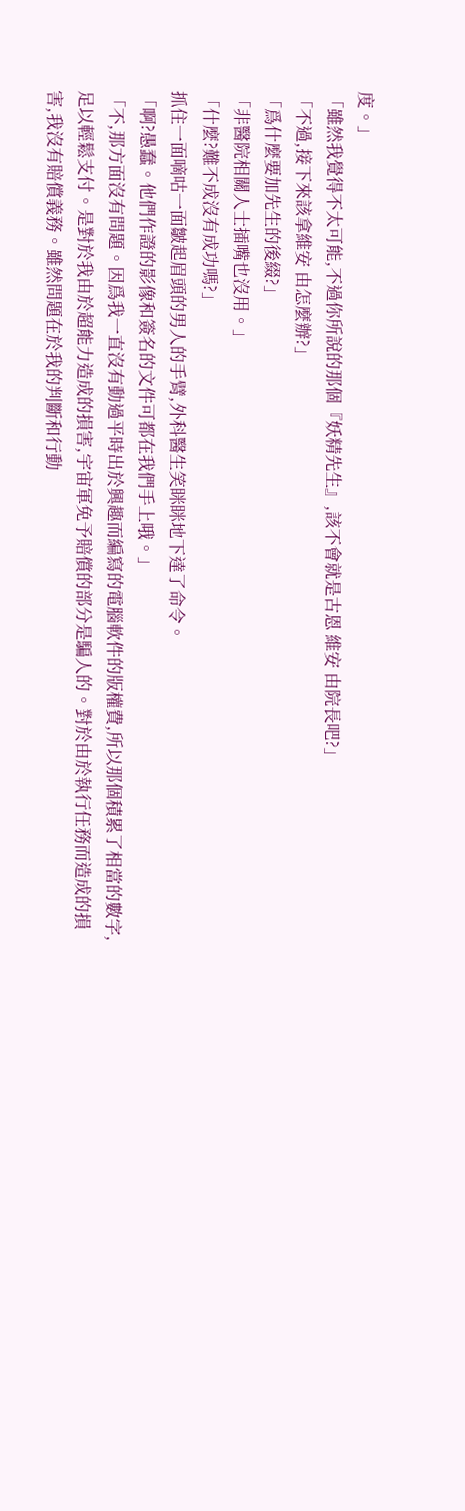度。」
「雖然我覺得不太可能,不過你所說的那個『妖精先生』,該不會就是古恩 維安 由院長吧?」
「不過,接下來該拿維安 由怎麼辦?」
「爲什麼要加先生的後綴?」
「非醫院相關人士插嘴也沒用。」
「什麼?難不成沒有成功嗎?」
抓住一面嘀咕一面皺起眉頭的男人的手臂,外科醫生笑眯眯地下達了命令。
「啊?愚蠢。他們作證的影像和簽名的文件可都在我們手上哦。」
「不,那方面沒有問題。因爲我一直沒有動過平時出於興趣而編寫的電腦軟件的版權費,所以那個積累了相當的數字,足以輕鬆支付。是對於我由於超能力造成的損害,宇宙軍免予賠償的部分是騙人的。對於由於執行任務而造成的損害,我沒有賠償義務。雖然問題在於我的判斷和行動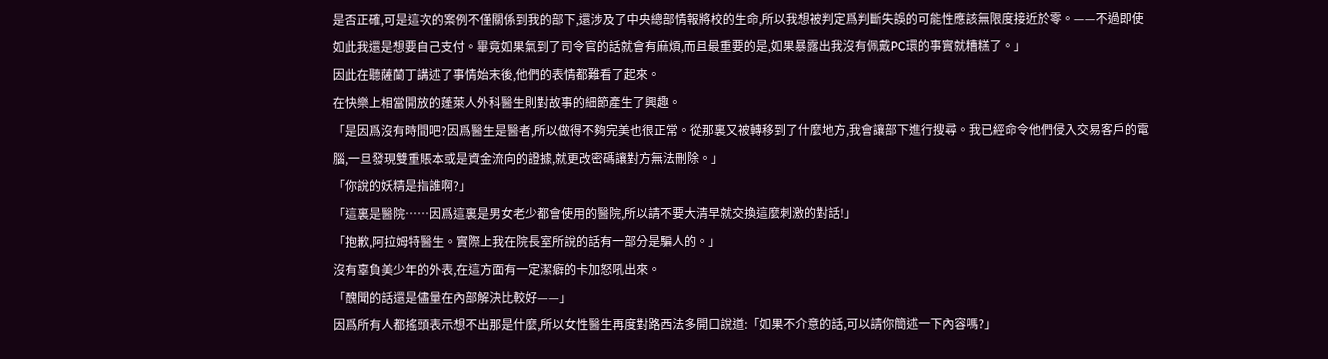是否正確,可是這次的案例不僅關係到我的部下,還涉及了中央總部情報將校的生命,所以我想被判定爲判斷失誤的可能性應該無限度接近於零。——不過即使如此我還是想要自己支付。畢竟如果氣到了司令官的話就會有麻煩,而且最重要的是,如果暴露出我沒有佩戴PC環的事實就糟糕了。」
因此在聽薩蘭丁講述了事情始末後,他們的表情都難看了起來。
在快樂上相當開放的蓬萊人外科醫生則對故事的細節產生了興趣。
「是因爲沒有時間吧?因爲醫生是醫者,所以做得不夠完美也很正常。從那裏又被轉移到了什麼地方,我會讓部下進行搜尋。我已經命令他們侵入交易客戶的電腦,一旦發現雙重賬本或是資金流向的證據,就更改密碼讓對方無法刪除。」
「你說的妖精是指誰啊?」
「這裏是醫院……因爲這裏是男女老少都會使用的醫院,所以請不要大清早就交換這麼刺激的對話!」
「抱歉,阿拉姆特醫生。實際上我在院長室所說的話有一部分是騙人的。」
沒有辜負美少年的外表,在這方面有一定潔癖的卡加怒吼出來。
「醜聞的話還是儘量在內部解決比較好——」
因爲所有人都搖頭表示想不出那是什麼,所以女性醫生再度對路西法多開口說道:「如果不介意的話,可以請你簡述一下內容嗎?」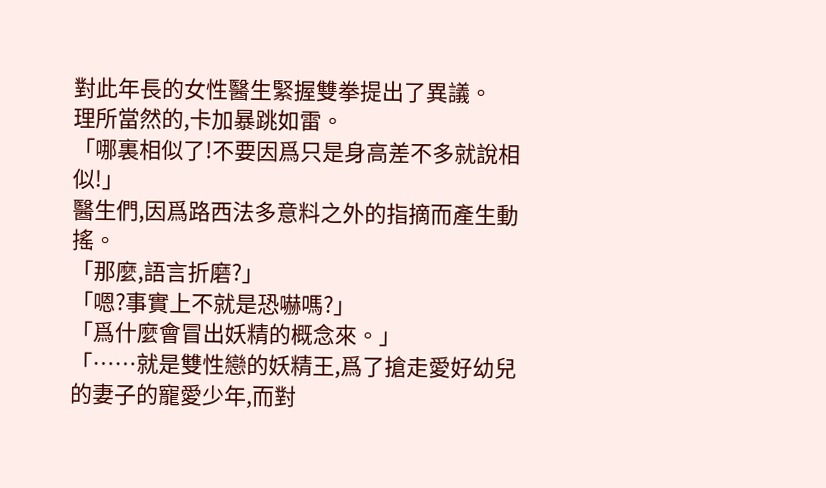對此年長的女性醫生緊握雙拳提出了異議。
理所當然的,卡加暴跳如雷。
「哪裏相似了!不要因爲只是身高差不多就說相似!」
醫生們,因爲路西法多意料之外的指摘而產生動搖。
「那麼,語言折磨?」
「嗯?事實上不就是恐嚇嗎?」
「爲什麼會冒出妖精的概念來。」
「……就是雙性戀的妖精王,爲了搶走愛好幼兒的妻子的寵愛少年,而對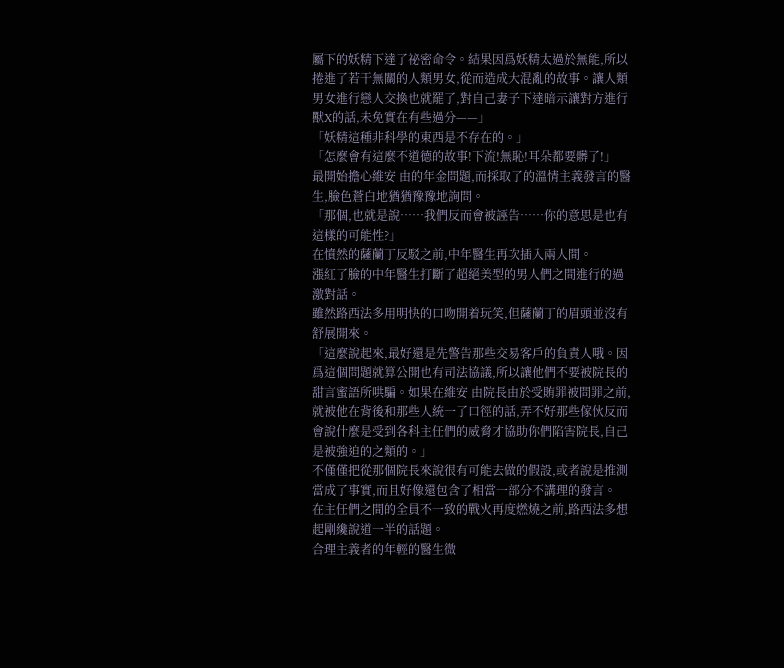屬下的妖精下達了祕密命令。結果因爲妖精太過於無能,所以捲進了若干無關的人類男女,從而造成大混亂的故事。讓人類男女進行戀人交換也就罷了,對自己妻子下達暗示讓對方進行獸X的話,未免實在有些過分——」
「妖精這種非科學的東西是不存在的。」
「怎麼會有這麼不道德的故事!下流!無恥!耳朵都要髒了!」
最開始擔心維安 由的年金問題,而採取了的溫情主義發言的醫生,臉色蒼白地猶猶豫豫地詢問。
「那個,也就是說……我們反而會被誣告……你的意思是也有這樣的可能性?」
在憤然的薩蘭丁反駁之前,中年醫生再次插入兩人間。
漲紅了臉的中年醫生打斷了超絕美型的男人們之間進行的過激對話。
雖然路西法多用明快的口吻開着玩笑,但薩蘭丁的眉頭並沒有舒展開來。
「這麼說起來,最好還是先警告那些交易客戶的負責人哦。因爲這個問題就算公開也有司法協議,所以讓他們不要被院長的甜言蜜語所哄騙。如果在維安 由院長由於受賄罪被問罪之前,就被他在背後和那些人統一了口徑的話,弄不好那些傢伙反而會說什麼是受到各科主任們的威脅才協助你們陷害院長,自己是被強迫的之類的。」
不僅僅把從那個院長來說很有可能去做的假設,或者說是推測當成了事實,而且好像還包含了相當一部分不講理的發言。
在主任們之間的全員不一致的戰火再度燃燒之前,路西法多想起剛纔說道一半的話題。
合理主義者的年輕的醫生微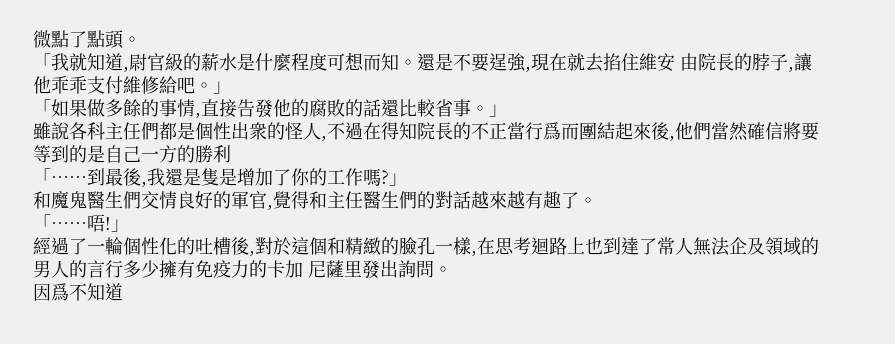微點了點頭。
「我就知道,尉官級的薪水是什麼程度可想而知。還是不要逞強,現在就去掐住維安 由院長的脖子,讓他乖乖支付維修給吧。」
「如果做多餘的事情,直接告發他的腐敗的話還比較省事。」
雖說各科主任們都是個性出衆的怪人,不過在得知院長的不正當行爲而團結起來後,他們當然確信將要等到的是自己一方的勝利
「……到最後,我還是隻是增加了你的工作嗎?」
和魔鬼醫生們交情良好的軍官,覺得和主任醫生們的對話越來越有趣了。
「……唔!」
經過了一輪個性化的吐槽後,對於這個和精緻的臉孔一樣,在思考迴路上也到達了常人無法企及領域的男人的言行多少擁有免疫力的卡加 尼薩里發出詢問。
因爲不知道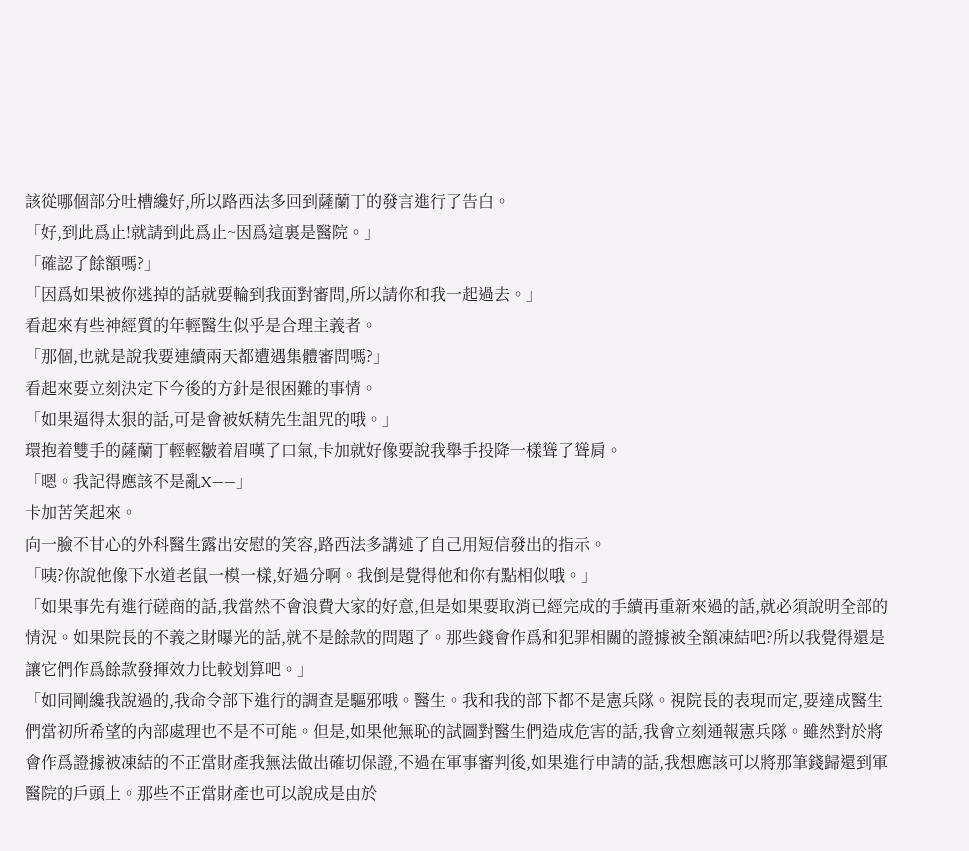該從哪個部分吐槽纔好,所以路西法多回到薩蘭丁的發言進行了告白。
「好,到此爲止!就請到此爲止~因爲這裏是醫院。」
「確認了餘額嗎?」
「因爲如果被你逃掉的話就要輪到我面對審問,所以請你和我一起過去。」
看起來有些神經質的年輕醫生似乎是合理主義者。
「那個,也就是說我要連續兩天都遭遇集體審問嗎?」
看起來要立刻決定下今後的方針是很困難的事情。
「如果逼得太狠的話,可是會被妖精先生詛咒的哦。」
環抱着雙手的薩蘭丁輕輕皺着眉嘆了口氣,卡加就好像要說我舉手投降一樣聳了聳肩。
「嗯。我記得應該不是亂X——」
卡加苦笑起來。
向一臉不甘心的外科醫生露出安慰的笑容,路西法多講述了自己用短信發出的指示。
「咦?你說他像下水道老鼠一模一樣,好過分啊。我倒是覺得他和你有點相似哦。」
「如果事先有進行磋商的話,我當然不會浪費大家的好意,但是如果要取消已經完成的手續再重新來過的話,就必須說明全部的情況。如果院長的不義之財曝光的話,就不是餘款的問題了。那些錢會作爲和犯罪相關的證據被全額凍結吧?所以我覺得還是讓它們作爲餘款發揮效力比較划算吧。」
「如同剛纔我說過的,我命令部下進行的調查是驅邪哦。醫生。我和我的部下都不是憲兵隊。視院長的表現而定,要達成醫生們當初所希望的內部處理也不是不可能。但是,如果他無恥的試圖對醫生們造成危害的話,我會立刻通報憲兵隊。雖然對於將會作爲證據被凍結的不正當財產我無法做出確切保證,不過在軍事審判後,如果進行申請的話,我想應該可以將那筆錢歸還到軍醫院的戶頭上。那些不正當財產也可以說成是由於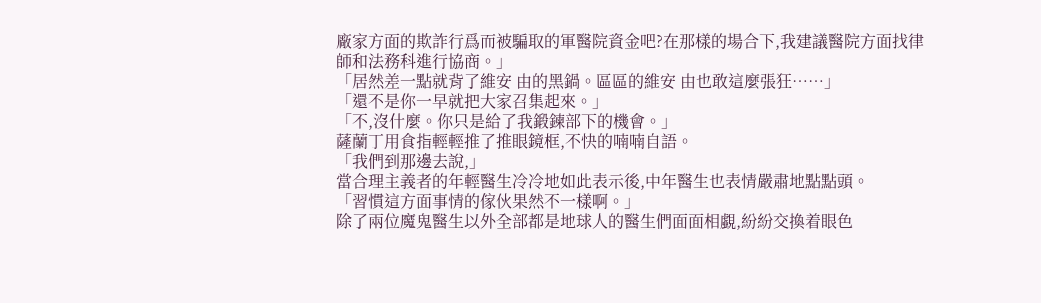廠家方面的欺詐行爲而被騙取的軍醫院資金吧?在那樣的場合下,我建議醫院方面找律師和法務科進行協商。」
「居然差一點就背了維安 由的黑鍋。區區的維安 由也敢這麼張狂……」
「還不是你一早就把大家召集起來。」
「不,沒什麼。你只是給了我鍛鍊部下的機會。」
薩蘭丁用食指輕輕推了推眼鏡框,不快的喃喃自語。
「我們到那邊去說,」
當合理主義者的年輕醫生冷冷地如此表示後,中年醫生也表情嚴肅地點點頭。
「習慣這方面事情的傢伙果然不一樣啊。」
除了兩位魔鬼醫生以外全部都是地球人的醫生們面面相覷,紛紛交換着眼色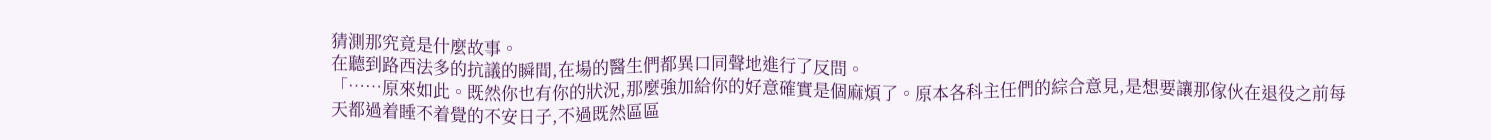猜測那究竟是什麼故事。
在聽到路西法多的抗議的瞬間,在場的醫生們都異口同聲地進行了反問。
「……原來如此。既然你也有你的狀況,那麼強加給你的好意確實是個麻煩了。原本各科主任們的綜合意見,是想要讓那傢伙在退役之前每天都過着睡不着覺的不安日子,不過既然區區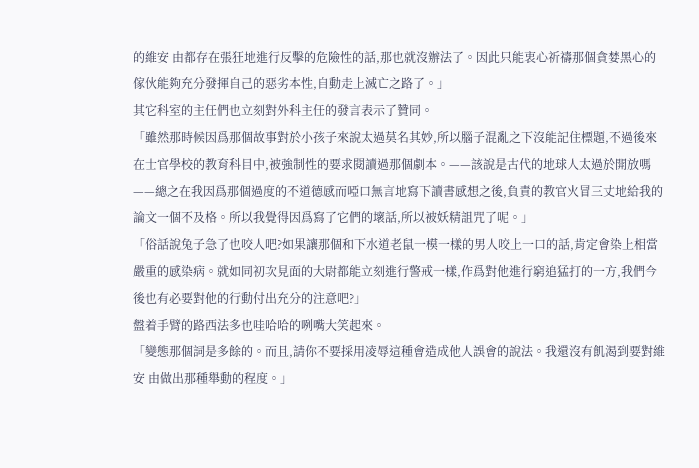的維安 由都存在張狂地進行反擊的危險性的話,那也就沒辦法了。因此只能衷心祈禱那個貪婪黑心的傢伙能夠充分發揮自己的惡劣本性,自動走上滅亡之路了。」
其它科室的主任們也立刻對外科主任的發言表示了贊同。
「雖然那時候因爲那個故事對於小孩子來說太過莫名其妙,所以腦子混亂之下沒能記住標題,不過後來在士官學校的教育科目中,被強制性的要求閱讀過那個劇本。——該說是古代的地球人太過於開放嗎——總之在我因爲那個過度的不道德感而啞口無言地寫下讀書感想之後,負責的教官火冒三丈地給我的論文一個不及格。所以我覺得因爲寫了它們的壞話,所以被妖精詛咒了呢。」
「俗話說兔子急了也咬人吧?如果讓那個和下水道老鼠一模一樣的男人咬上一口的話,肯定會染上相當嚴重的感染病。就如同初次見面的大尉都能立刻進行警戒一樣,作爲對他進行窮追猛打的一方,我們今後也有必要對他的行動付出充分的注意吧?」
盤着手臂的路西法多也哇哈哈的咧嘴大笑起來。
「變態那個詞是多餘的。而且,請你不要採用凌辱這種會造成他人誤會的說法。我還沒有飢渴到要對維安 由做出那種舉動的程度。」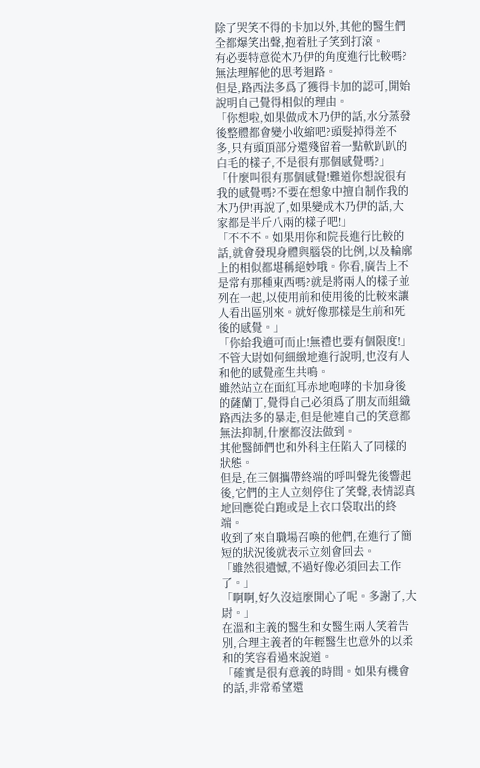除了哭笑不得的卡加以外,其他的醫生們全都爆笑出聲,抱着肚子笑到打滾。
有必要特意從木乃伊的角度進行比較嗎?無法理解他的思考迴路。
但是,路西法多爲了獲得卡加的認可,開始說明自己覺得相似的理由。
「你想啦,如果做成木乃伊的話,水分蒸發後整體都會變小收縮吧?頭髮掉得差不多,只有頭頂部分還殘留着一點軟趴趴的白毛的樣子,不是很有那個感覺嗎?」
「什麼叫很有那個感覺!難道你想說很有我的感覺嗎?不要在想象中擅自制作我的木乃伊!再說了,如果變成木乃伊的話,大家都是半斤八兩的樣子吧!」
「不不不。如果用你和院長進行比較的話,就會發現身體與腦袋的比例,以及輪廓上的相似都堪稱絕妙哦。你看,廣告上不是常有那種東西嗎?就是將兩人的樣子並列在一起,以使用前和使用後的比較來讓人看出區別來。就好像那樣是生前和死後的感覺。」
「你給我適可而止!無禮也要有個限度!」
不管大尉如何細緻地進行說明,也沒有人和他的感覺產生共鳴。
雖然站立在面紅耳赤地咆哮的卡加身後的薩蘭丁,覺得自己必須爲了朋友而組織路西法多的暴走,但是他連自己的笑意都無法抑制,什麼都沒法做到。
其他醫師們也和外科主任陷入了同樣的狀態。
但是,在三個攜帶終端的呼叫聲先後響起後,它們的主人立刻停住了笑聲,表情認真地回應從白跑或是上衣口袋取出的終端。
收到了來自職場召喚的他們,在進行了簡短的狀況後就表示立刻會回去。
「雖然很遺憾,不過好像必須回去工作了。」
「啊啊,好久沒這麼開心了呢。多謝了,大尉。」
在溫和主義的醫生和女醫生兩人笑着告別,合理主義者的年輕醫生也意外的以柔和的笑容看過來說道。
「確實是很有意義的時間。如果有機會的話,非常希望還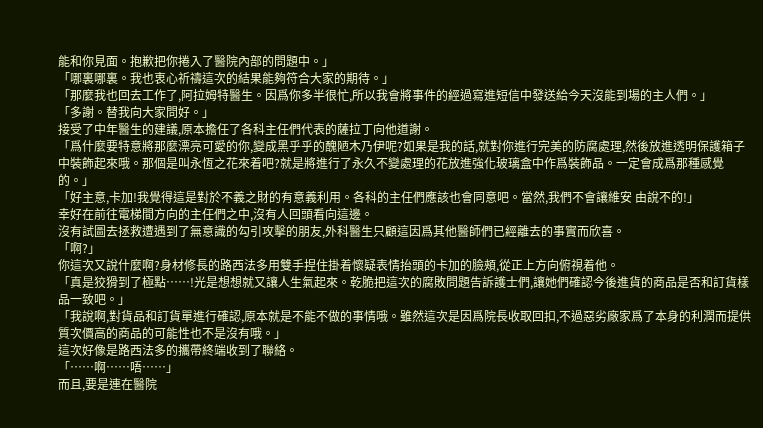能和你見面。抱歉把你捲入了醫院內部的問題中。」
「哪裏哪裏。我也衷心祈禱這次的結果能夠符合大家的期待。」
「那麼我也回去工作了,阿拉姆特醫生。因爲你多半很忙,所以我會將事件的經過寫進短信中發送給今天沒能到場的主人們。」
「多謝。替我向大家問好。」
接受了中年醫生的建議,原本擔任了各科主任們代表的薩拉丁向他道謝。
「爲什麼要特意將那麼漂亮可愛的你,變成黑乎乎的醜陋木乃伊呢?如果是我的話,就對你進行完美的防腐處理,然後放進透明保護箱子中裝飾起來哦。那個是叫永恆之花來着吧?就是將進行了永久不變處理的花放進強化玻璃盒中作爲裝飾品。一定會成爲那種感覺的。」
「好主意,卡加!我覺得這是對於不義之財的有意義利用。各科的主任們應該也會同意吧。當然,我們不會讓維安 由說不的!」
幸好在前往電梯間方向的主任們之中,沒有人回頭看向這邊。
沒有試圖去拯救遭遇到了無意識的勾引攻擊的朋友,外科醫生只顧這因爲其他醫師們已經離去的事實而欣喜。
「啊?」
你這次又說什麼啊?身材修長的路西法多用雙手捏住掛着懷疑表情抬頭的卡加的臉頰,從正上方向俯視着他。
「真是狡猾到了極點……!光是想想就又讓人生氣起來。乾脆把這次的腐敗問題告訴護士們,讓她們確認今後進貨的商品是否和訂貨樣品一致吧。」
「我說啊,對貨品和訂貨單進行確認,原本就是不能不做的事情哦。雖然這次是因爲院長收取回扣,不過惡劣廠家爲了本身的利潤而提供質次價高的商品的可能性也不是沒有哦。」
這次好像是路西法多的攜帶終端收到了聯絡。
「……啊……唔……」
而且,要是連在醫院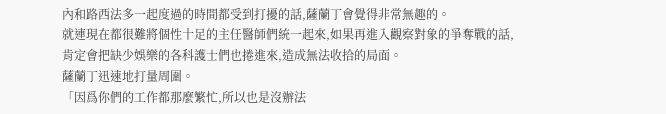內和路西法多一起度過的時間都受到打擾的話,薩蘭丁會覺得非常無趣的。
就連現在都很難將個性十足的主任醫師們統一起來,如果再進入觀察對象的爭奪戰的話,肯定會把缺少娛樂的各科護士們也捲進來,造成無法收拾的局面。
薩蘭丁迅速地打量周圍。
「因爲你們的工作都那麼繁忙,所以也是沒辦法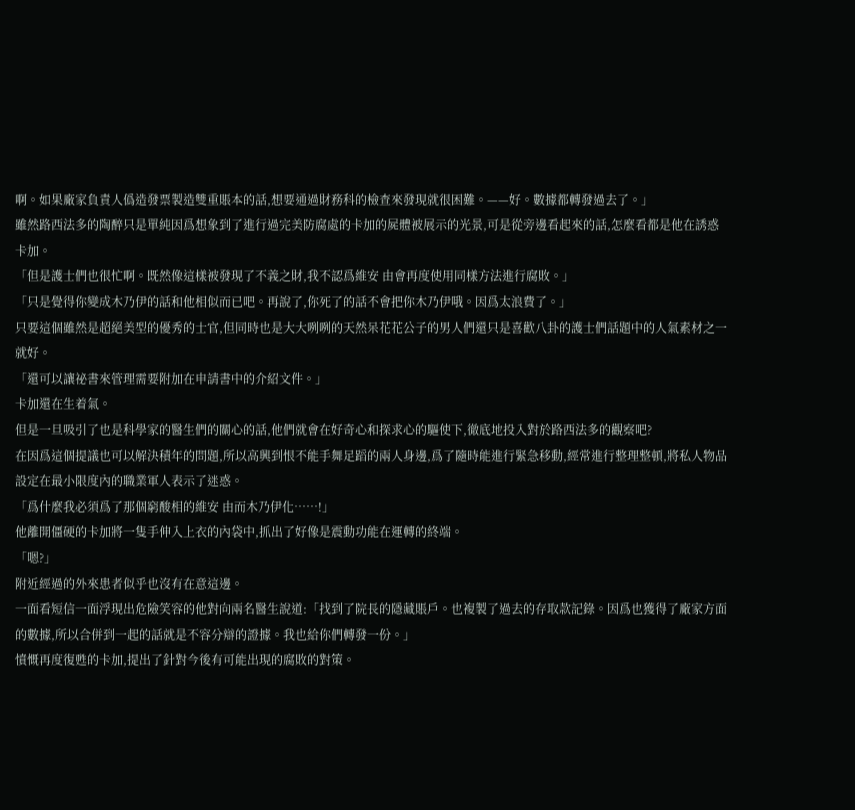啊。如果廠家負責人僞造發票製造雙重賬本的話,想要通過財務科的檢查來發現就很困難。——好。數據都轉發過去了。」
雖然路西法多的陶醉只是單純因爲想象到了進行過完美防腐處的卡加的屍體被展示的光景,可是從旁邊看起來的話,怎麼看都是他在誘惑卡加。
「但是護士們也很忙啊。既然像這樣被發現了不義之財,我不認爲維安 由會再度使用同樣方法進行腐敗。」
「只是覺得你變成木乃伊的話和他相似而已吧。再說了,你死了的話不會把你木乃伊哦。因爲太浪費了。」
只要這個雖然是超絕美型的優秀的士官,但同時也是大大咧咧的天然呆花花公子的男人們還只是喜歡八卦的護士們話題中的人氣素材之一就好。
「還可以讓祕書來管理需要附加在申請書中的介紹文件。」
卡加還在生着氣。
但是一旦吸引了也是科學家的醫生們的關心的話,他們就會在好奇心和探求心的驅使下,徹底地投入對於路西法多的觀察吧?
在因爲這個提議也可以解決積年的問題,所以高興到恨不能手舞足蹈的兩人身邊,爲了隨時能進行緊急移動,經常進行整理整頓,將私人物品設定在最小限度內的職業軍人表示了迷惑。
「爲什麼我必須爲了那個窮酸相的維安 由而木乃伊化……!」
他離開僵硬的卡加將一隻手伸入上衣的內袋中,抓出了好像是震動功能在運轉的終端。
「嗯?」
附近經過的外來患者似乎也沒有在意這邊。
一面看短信一面浮現出危險笑容的他對向兩名醫生說道:「找到了院長的隱藏賬戶。也複製了過去的存取款記錄。因爲也獲得了廠家方面的數據,所以合併到一起的話就是不容分辯的證據。我也給你們轉發一份。」
憤慨再度復甦的卡加,提出了針對今後有可能出現的腐敗的對策。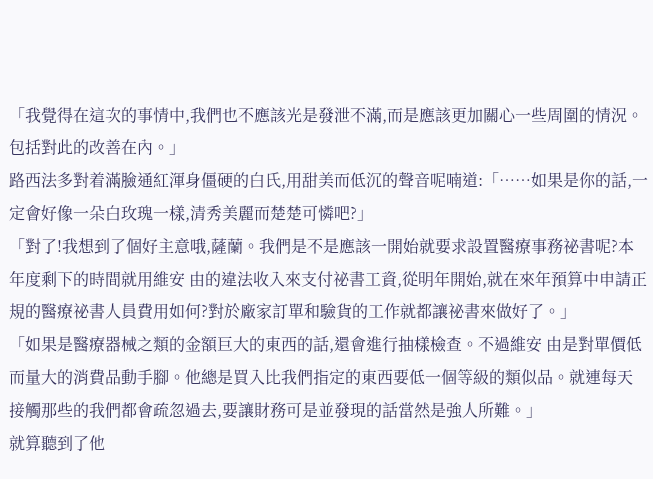「我覺得在這次的事情中,我們也不應該光是發泄不滿,而是應該更加關心一些周圍的情況。包括對此的改善在內。」
路西法多對着滿臉通紅渾身僵硬的白氏,用甜美而低沉的聲音呢喃道:「……如果是你的話,一定會好像一朵白玫瑰一樣,清秀美麗而楚楚可憐吧?」
「對了!我想到了個好主意哦,薩蘭。我們是不是應該一開始就要求設置醫療事務祕書呢?本年度剩下的時間就用維安 由的違法收入來支付祕書工資,從明年開始,就在來年預算中申請正規的醫療祕書人員費用如何?對於廠家訂單和驗貨的工作就都讓祕書來做好了。」
「如果是醫療器械之類的金額巨大的東西的話,還會進行抽樣檢查。不過維安 由是對單價低而量大的消費品動手腳。他總是買入比我們指定的東西要低一個等級的類似品。就連每天接觸那些的我們都會疏忽過去,要讓財務可是並發現的話當然是強人所難。」
就算聽到了他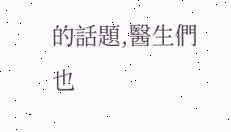的話題,醫生們也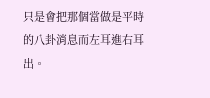只是會把那個當做是平時的八卦消息而左耳進右耳出。